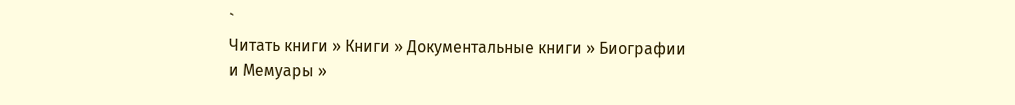`
Читать книги » Книги » Документальные книги » Биографии и Мемуары »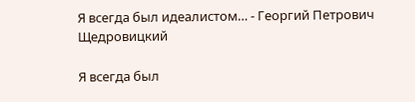Я всегда был идеалистом… - Георгий Петрович Щедровицкий

Я всегда был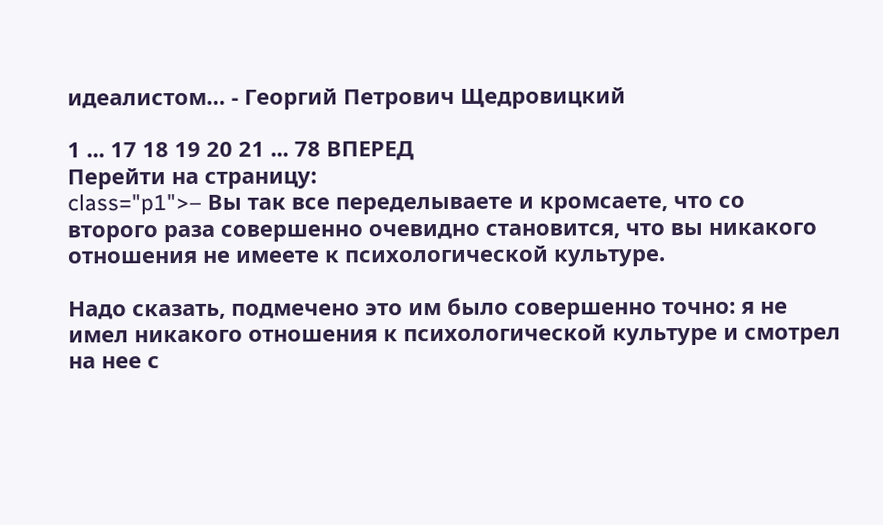идеалистом… - Георгий Петрович Щедровицкий

1 ... 17 18 19 20 21 ... 78 ВПЕРЕД
Перейти на страницу:
class="p1">– Вы так все переделываете и кромсаете, что со второго раза совершенно очевидно становится, что вы никакого отношения не имеете к психологической культуре.

Надо сказать, подмечено это им было совершенно точно: я не имел никакого отношения к психологической культуре и смотрел на нее с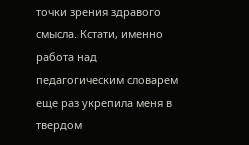точки зрения здравого смысла. Кстати, именно работа над педагогическим словарем еще раз укрепила меня в твердом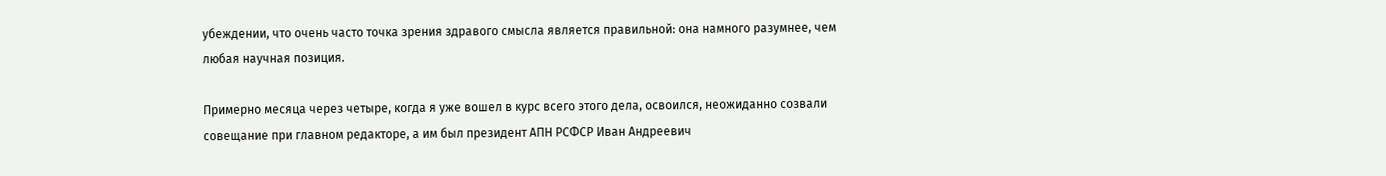убеждении, что очень часто точка зрения здравого смысла является правильной: она намного разумнее, чем любая научная позиция.

Примерно месяца через четыре, когда я уже вошел в курс всего этого дела, освоился, неожиданно созвали совещание при главном редакторе, а им был президент АПН РСФСР Иван Андреевич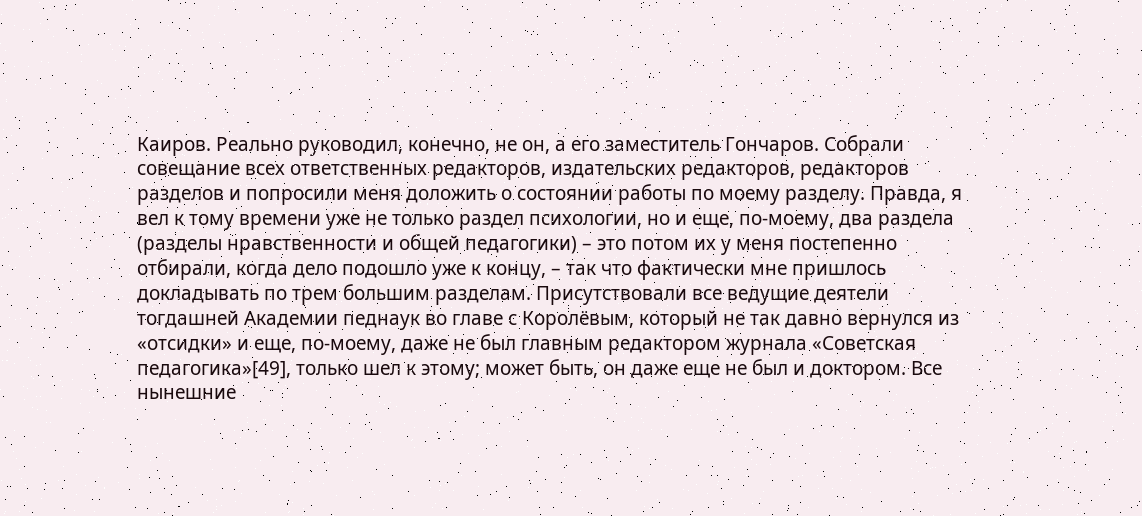Каиров. Реально руководил, конечно, не он, а его заместитель Гончаров. Собрали совещание всех ответственных редакторов, издательских редакторов, редакторов разделов и попросили меня доложить о состоянии работы по моему разделу. Правда, я вел к тому времени уже не только раздел психологии, но и еще, по-моему, два раздела (разделы нравственности и общей педагогики) – это потом их у меня постепенно отбирали, когда дело подошло уже к концу, – так что фактически мне пришлось докладывать по трем большим разделам. Присутствовали все ведущие деятели тогдашней Академии педнаук во главе с Королёвым, который не так давно вернулся из «отсидки» и еще, по-моему, даже не был главным редактором журнала «Советская педагогика»[49], только шел к этому; может быть, он даже еще не был и доктором. Все нынешние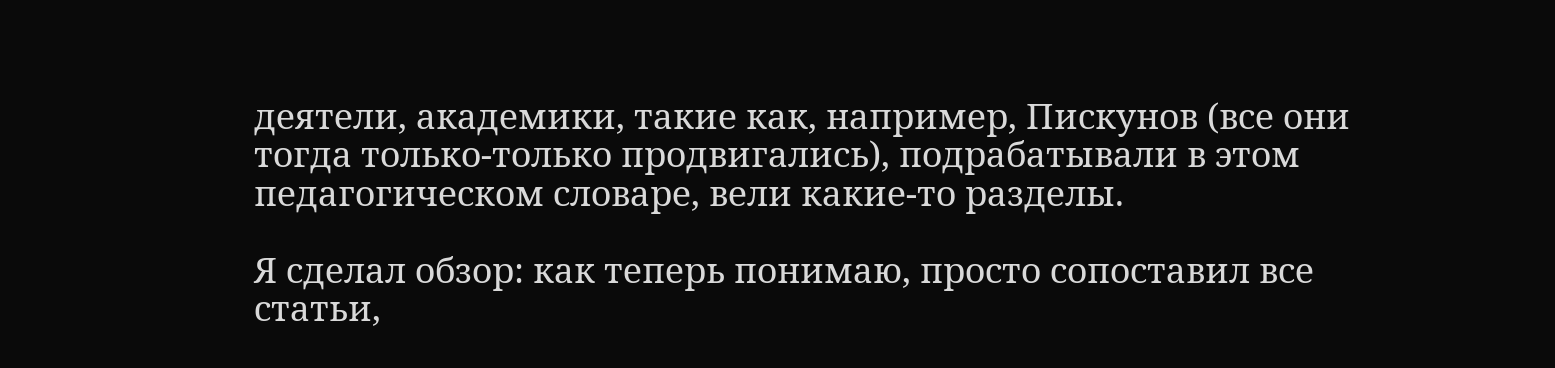деятели, академики, такие как, например, Пискунов (все они тогда только-только продвигались), подрабатывали в этом педагогическом словаре, вели какие-то разделы.

Я сделал обзор: как теперь понимаю, просто сопоставил все статьи,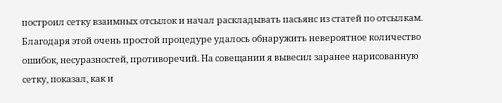построил сетку взаимных отсылок и начал раскладывать пасьянс из статей по отсылкам. Благодаря этой очень простой процедуре удалось обнаружить невероятное количество ошибок, несуразностей, противоречий. На совещании я вывесил заранее нарисованную сетку, показал, как и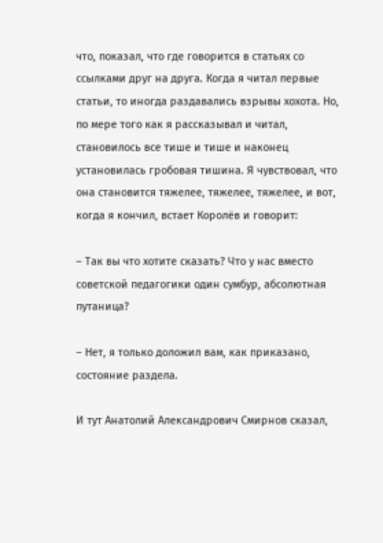что, показал, что где говорится в статьях со ссылками друг на друга. Когда я читал первые статьи, то иногда раздавались взрывы хохота. Но, по мере того как я рассказывал и читал, становилось все тише и тише и наконец установилась гробовая тишина. Я чувствовал, что она становится тяжелее, тяжелее, тяжелее, и вот, когда я кончил, встает Королёв и говорит:

– Так вы что хотите сказать? Что у нас вместо советской педагогики один сумбур, абсолютная путаница?

– Нет, я только доложил вам, как приказано, состояние раздела.

И тут Анатолий Александрович Смирнов сказал,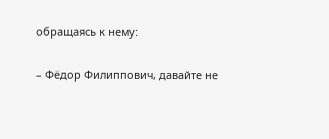обращаясь к нему:

– Фёдор Филиппович, давайте не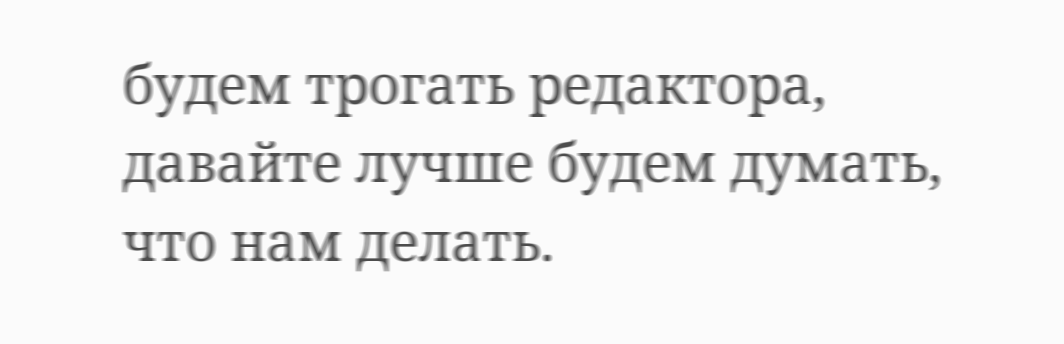будем трогать редактора, давайте лучше будем думать, что нам делать.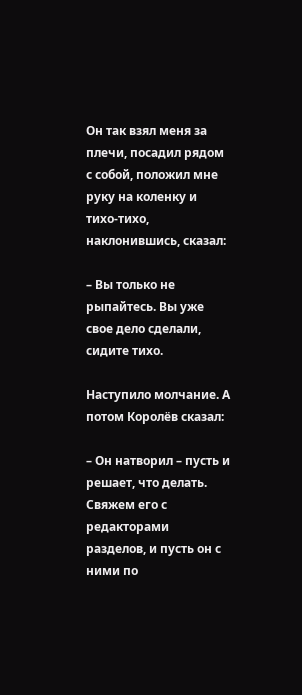Он так взял меня за плечи, посадил рядом с собой, положил мне руку на коленку и тихо-тихо, наклонившись, сказал:

– Вы только не рыпайтесь. Вы уже свое дело сделали, сидите тихо.

Наступило молчание. А потом Королёв сказал:

– Он натворил – пусть и решает, что делать. Свяжем его с редакторами разделов, и пусть он с ними по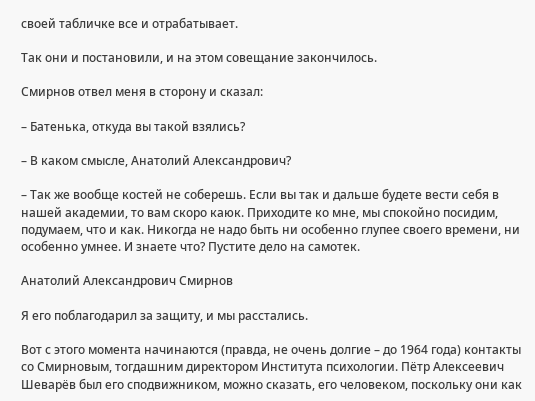своей табличке все и отрабатывает.

Так они и постановили, и на этом совещание закончилось.

Смирнов отвел меня в сторону и сказал:

– Батенька, откуда вы такой взялись?

– В каком смысле, Анатолий Александрович?

– Так же вообще костей не соберешь. Если вы так и дальше будете вести себя в нашей академии, то вам скоро каюк. Приходите ко мне, мы спокойно посидим, подумаем, что и как. Никогда не надо быть ни особенно глупее своего времени, ни особенно умнее. И знаете что? Пустите дело на самотек.

Анатолий Александрович Смирнов

Я его поблагодарил за защиту, и мы расстались.

Вот с этого момента начинаются (правда, не очень долгие – до 1964 года) контакты со Смирновым, тогдашним директором Института психологии. Пётр Алексеевич Шеварёв был его сподвижником, можно сказать, его человеком, поскольку они как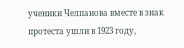ученики Челпанова вместе в знак протеста ушли в 1923 году,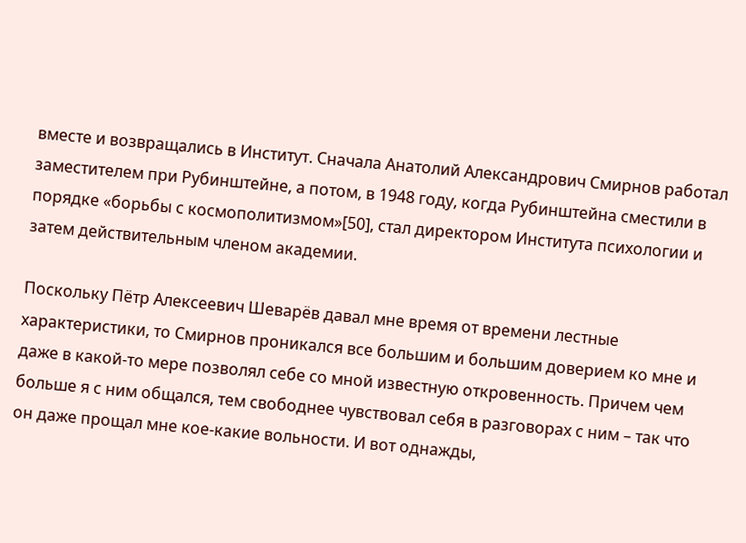вместе и возвращались в Институт. Сначала Анатолий Александрович Смирнов работал заместителем при Рубинштейне, а потом, в 1948 году, когда Рубинштейна сместили в порядке «борьбы с космополитизмом»[50], стал директором Института психологии и затем действительным членом академии.

Поскольку Пётр Алексеевич Шеварёв давал мне время от времени лестные характеристики, то Смирнов проникался все большим и большим доверием ко мне и даже в какой-то мере позволял себе со мной известную откровенность. Причем чем больше я с ним общался, тем свободнее чувствовал себя в разговорах с ним – так что он даже прощал мне кое-какие вольности. И вот однажды,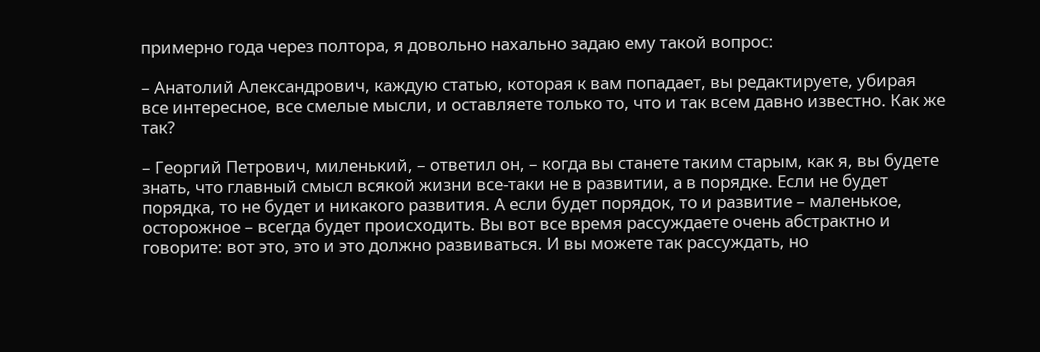примерно года через полтора, я довольно нахально задаю ему такой вопрос:

– Анатолий Александрович, каждую статью, которая к вам попадает, вы редактируете, убирая все интересное, все смелые мысли, и оставляете только то, что и так всем давно известно. Как же так?

– Георгий Петрович, миленький, – ответил он, – когда вы станете таким старым, как я, вы будете знать, что главный смысл всякой жизни все-таки не в развитии, а в порядке. Если не будет порядка, то не будет и никакого развития. А если будет порядок, то и развитие – маленькое, осторожное – всегда будет происходить. Вы вот все время рассуждаете очень абстрактно и говорите: вот это, это и это должно развиваться. И вы можете так рассуждать, но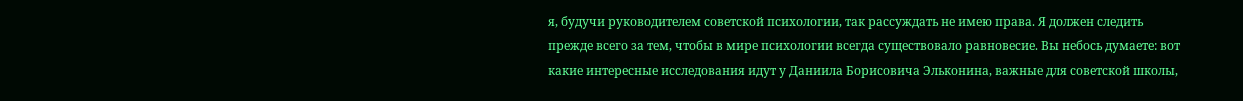я, будучи руководителем советской психологии, так рассуждать не имею права. Я должен следить прежде всего за тем, чтобы в мире психологии всегда существовало равновесие. Вы небось думаете: вот какие интересные исследования идут у Даниила Борисовича Эльконина, важные для советской школы,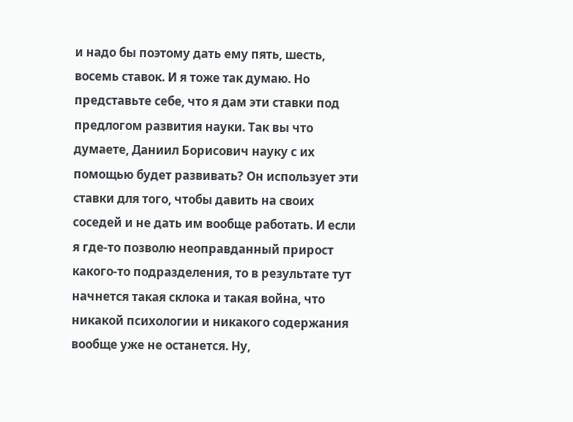и надо бы поэтому дать ему пять, шесть, восемь ставок. И я тоже так думаю. Но представьте себе, что я дам эти ставки под предлогом развития науки. Так вы что думаете, Даниил Борисович науку с их помощью будет развивать? Он использует эти ставки для того, чтобы давить на своих соседей и не дать им вообще работать. И если я где-то позволю неоправданный прирост какого-то подразделения, то в результате тут начнется такая склока и такая война, что никакой психологии и никакого содержания вообще уже не останется. Ну,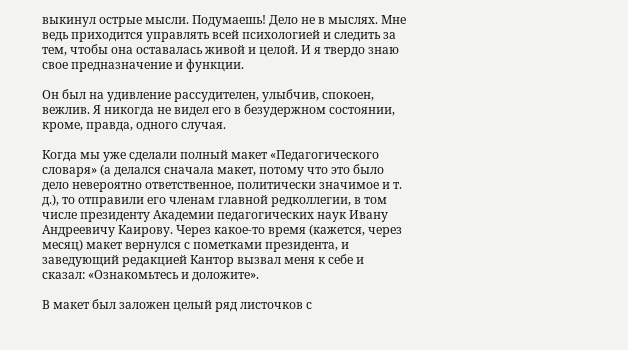выкинул острые мысли. Подумаешь! Дело не в мыслях. Мне ведь приходится управлять всей психологией и следить за тем, чтобы она оставалась живой и целой. И я твердо знаю свое предназначение и функции.

Он был на удивление рассудителен, улыбчив, спокоен, вежлив. Я никогда не видел его в безудержном состоянии, кроме, правда, одного случая.

Когда мы уже сделали полный макет «Педагогического словаря» (а делался сначала макет, потому что это было дело невероятно ответственное, политически значимое и т. д.), то отправили его членам главной редколлегии, в том числе президенту Академии педагогических наук Ивану Андреевичу Каирову. Через какое-то время (кажется, через месяц) макет вернулся с пометками президента, и заведующий редакцией Кантор вызвал меня к себе и сказал: «Ознакомьтесь и доложите».

В макет был заложен целый ряд листочков с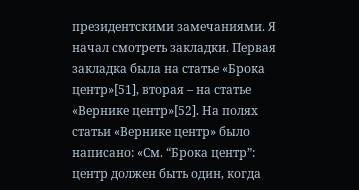президентскими замечаниями. Я начал смотреть закладки. Первая закладка была на статье «Брока центр»[51], вторая – на статье «Вернике центр»[52]. На полях статьи «Вернике центр» было написано: «См. “Брока центр”: центр должен быть один, когда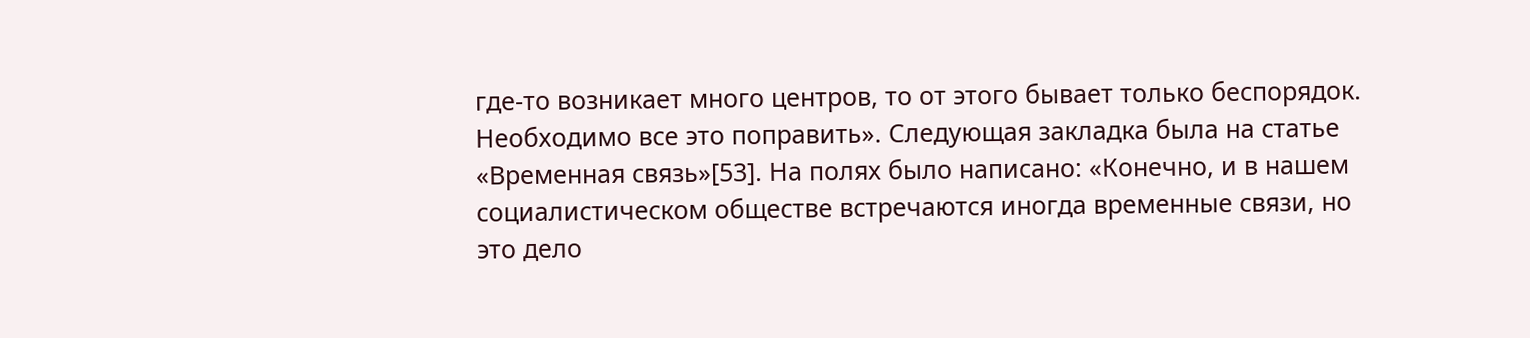где-то возникает много центров, то от этого бывает только беспорядок. Необходимо все это поправить». Следующая закладка была на статье «Временная связь»[53]. На полях было написано: «Конечно, и в нашем социалистическом обществе встречаются иногда временные связи, но это дело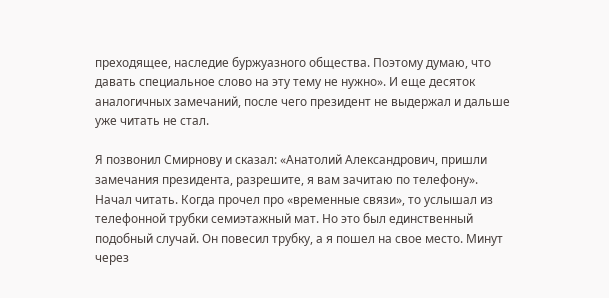преходящее, наследие буржуазного общества. Поэтому думаю, что давать специальное слово на эту тему не нужно». И еще десяток аналогичных замечаний, после чего президент не выдержал и дальше уже читать не стал.

Я позвонил Смирнову и сказал: «Анатолий Александрович, пришли замечания президента, разрешите, я вам зачитаю по телефону». Начал читать. Когда прочел про «временные связи», то услышал из телефонной трубки семиэтажный мат. Но это был единственный подобный случай. Он повесил трубку, а я пошел на свое место. Минут через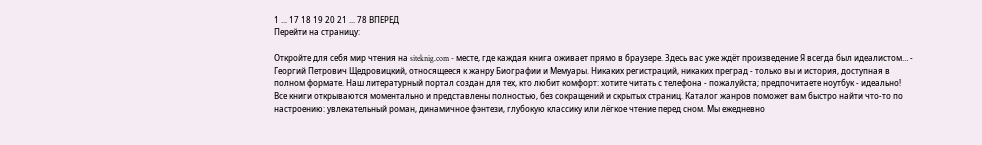1 ... 17 18 19 20 21 ... 78 ВПЕРЕД
Перейти на страницу:

Откройте для себя мир чтения на siteknig.com - месте, где каждая книга оживает прямо в браузере. Здесь вас уже ждёт произведение Я всегда был идеалистом… - Георгий Петрович Щедровицкий, относящееся к жанру Биографии и Мемуары. Никаких регистраций, никаких преград - только вы и история, доступная в полном формате. Наш литературный портал создан для тех, кто любит комфорт: хотите читать с телефона - пожалуйста; предпочитаете ноутбук - идеально! Все книги открываются моментально и представлены полностью, без сокращений и скрытых страниц. Каталог жанров поможет вам быстро найти что-то по настроению: увлекательный роман, динамичное фэнтези, глубокую классику или лёгкое чтение перед сном. Мы ежедневно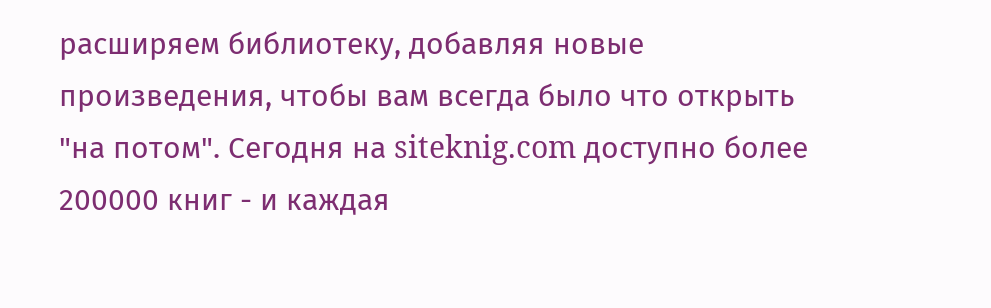расширяем библиотеку, добавляя новые произведения, чтобы вам всегда было что открыть "на потом". Сегодня на siteknig.com доступно более 200000 книг - и каждая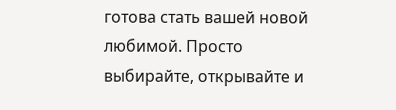готова стать вашей новой любимой. Просто выбирайте, открывайте и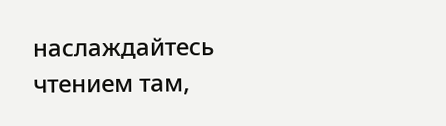наслаждайтесь чтением там,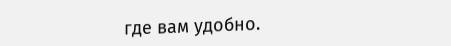где вам удобно.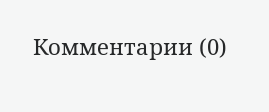Комментарии (0)